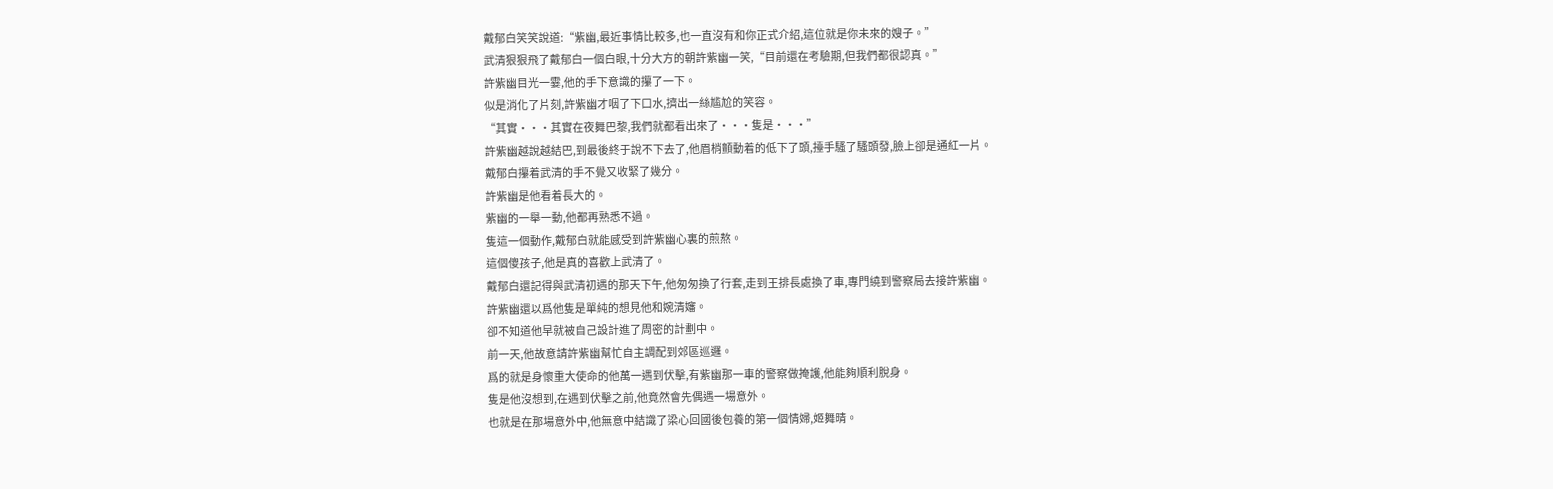戴郁白笑笑說道:“紫幽,最近事情比較多,也一直沒有和你正式介紹,這位就是你未來的嫂子。”
武清狠狠飛了戴郁白一個白眼,十分大方的朝許紫幽一笑,“目前還在考驗期,但我們都很認真。”
許紫幽目光一霎,他的手下意識的攥了一下。
似是消化了片刻,許紫幽才咽了下口水,擠出一絲尴尬的笑容。
“其實···其實在夜舞巴黎,我們就都看出來了···隻是···”
許紫幽越說越結巴,到最後終于說不下去了,他眉梢顫動着的低下了頭,擡手騷了騷頭發,臉上卻是通紅一片。
戴郁白攥着武清的手不覺又收緊了幾分。
許紫幽是他看着長大的。
紫幽的一舉一動,他都再熟悉不過。
隻這一個動作,戴郁白就能感受到許紫幽心裏的煎熬。
這個傻孩子,他是真的喜歡上武清了。
戴郁白還記得與武清初遇的那天下午,他匆匆換了行套,走到王排長處換了車,專門繞到警察局去接許紫幽。
許紫幽還以爲他隻是單純的想見他和婉清嬸。
卻不知道他早就被自己設計進了周密的計劃中。
前一天,他故意請許紫幽幫忙自主調配到郊區巡邏。
爲的就是身懷重大使命的他萬一遇到伏擊,有紫幽那一車的警察做掩護,他能夠順利脫身。
隻是他沒想到,在遇到伏擊之前,他竟然會先偶遇一場意外。
也就是在那場意外中,他無意中結識了梁心回國後包養的第一個情婦,姬舞晴。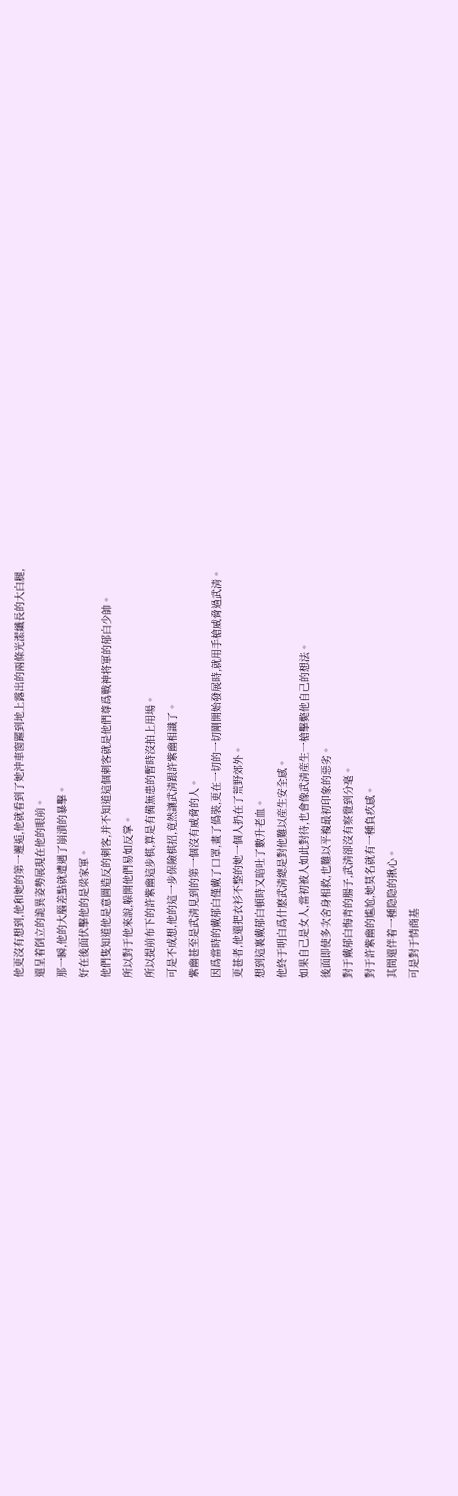他更沒有想到,他和她的第一邂逅,他就看到了她沖車窗躍到地上露出的兩條光潔纖長的大白腿,
還呈着倒立的詭異姿勢展現在他的眼前。
那一瞬,他的大腦差點就遭遇了崩潰的暴擊。
好在後面伏擊他的是梁家軍。
他們隻知道他是意圖造反的刺客,并不知道這個刺客就是他們尊爲戰神将軍的郁白少帥。
所以對于他來說,躲開他們易如反掌。
所以提前布下的許紫幽這步棋,算是有備無患的暫時沒拍上用場。
可是不成想,他的這一步保險棋招,竟然讓武清跟許紫幽相識了。
紫幽甚至是武清見到的第一個沒有威脅的人。
因爲當時的戴郁白僅戴了口罩,畫了僞裝,更在一切的一切剛開始發展時,就用手槍威脅過武清。
更甚者,他還把衣衫不整的她一個人扔在了荒野郊外。
想到這裏戴郁白頓時又暗吐了數升老血。
他終于明白爲什麽武清總是對他難以産生安全感。
如果自己是女人,當初被人如此對待,也會像武清産生一槍擊斃他自己的想法。
後面即使多次舍身相救,也難以平複最初印象的惡劣。
對于戴郁白悔青的腸子,武清卻沒有察覺到分毫。
對于許紫幽的尴尬,她莫名就有一種負疚感。
其間還伴着一種隐隐的揪心。
可是對于情商基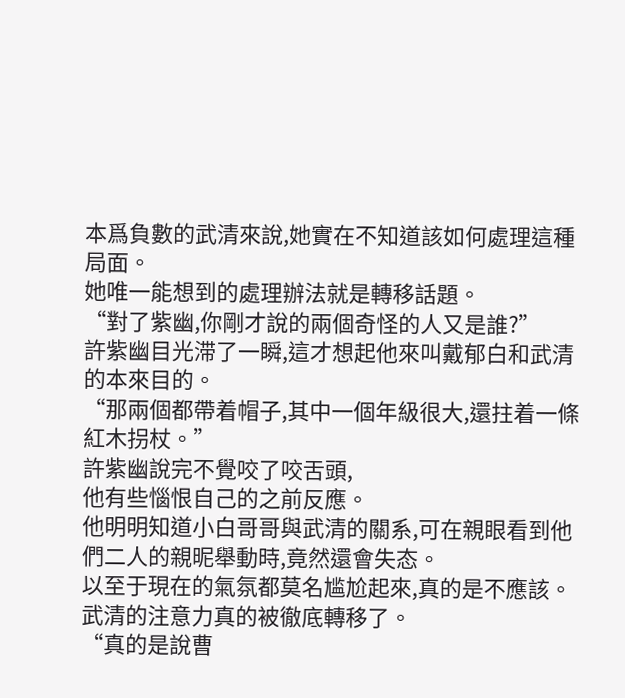本爲負數的武清來說,她實在不知道該如何處理這種局面。
她唯一能想到的處理辦法就是轉移話題。
“對了紫幽,你剛才說的兩個奇怪的人又是誰?”
許紫幽目光滞了一瞬,這才想起他來叫戴郁白和武清的本來目的。
“那兩個都帶着帽子,其中一個年級很大,還拄着一條紅木拐杖。”
許紫幽說完不覺咬了咬舌頭,
他有些惱恨自己的之前反應。
他明明知道小白哥哥與武清的關系,可在親眼看到他們二人的親昵舉動時,竟然還會失态。
以至于現在的氣氛都莫名尴尬起來,真的是不應該。
武清的注意力真的被徹底轉移了。
“真的是說曹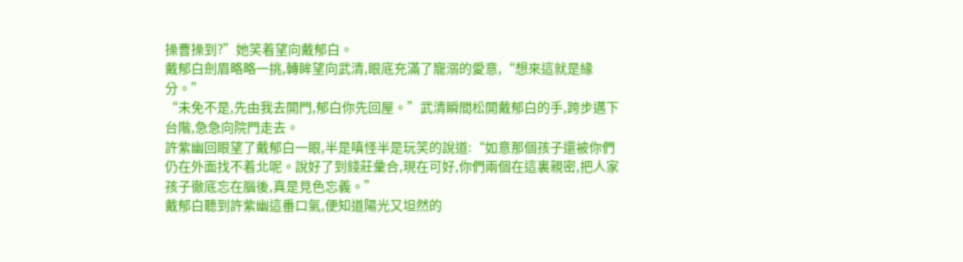操曹操到?”她笑着望向戴郁白。
戴郁白劍眉略略一挑,轉眸望向武清,眼底充滿了寵溺的愛意,“想來這就是緣分。”
“未免不是,先由我去開門,郁白你先回屋。”武清瞬間松開戴郁白的手,跨步邁下台階,急急向院門走去。
許紫幽回眼望了戴郁白一眼,半是嗔怪半是玩笑的說道:“如意那個孩子還被你們仍在外面找不着北呢。說好了到錢莊彙合,現在可好,你們兩個在這裏親密,把人家孩子徹底忘在腦後,真是見色忘義。”
戴郁白聽到許紫幽這番口氣,便知道陽光又坦然的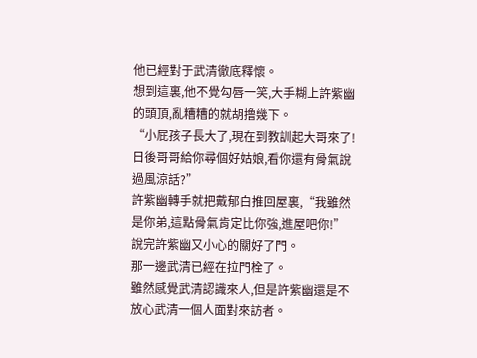他已經對于武清徹底釋懷。
想到這裏,他不覺勾唇一笑,大手糊上許紫幽的頭頂,亂糟糟的就胡撸幾下。
“小屁孩子長大了,現在到教訓起大哥來了!日後哥哥給你尋個好姑娘,看你還有骨氣說過風涼話?”
許紫幽轉手就把戴郁白推回屋裏,“我雖然是你弟,這點骨氣肯定比你強,進屋吧你!”
說完許紫幽又小心的關好了門。
那一邊武清已經在拉門栓了。
雖然感覺武清認識來人,但是許紫幽還是不放心武清一個人面對來訪者。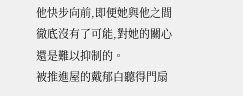他快步向前,即便她與他之間徹底沒有了可能,對她的關心還是難以抑制的。
被推進屋的戴郁白聽得門扇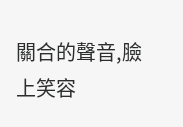關合的聲音,臉上笑容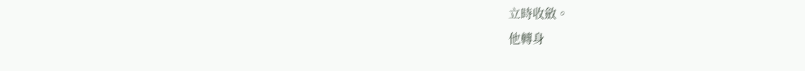立時收斂。
他轉身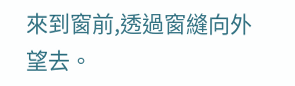來到窗前,透過窗縫向外望去。